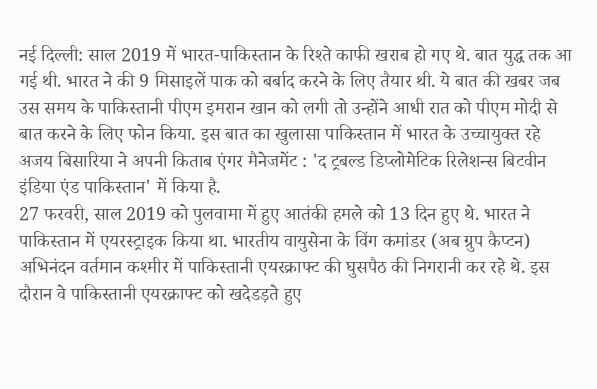नई दिल्ली: साल 2019 में भारत-पाकिस्तान के रिश्ते काफी खराब हो गए थे. बात युद्ध तक आ गई थी. भारत ने की 9 मिसाइलें पाक को बर्बाद करने के लिए तैयार थी. ये बात की खबर जब उस समय के पाकिस्तानी पीएम इमरान खान को लगी तो उन्होंने आधी रात को पीएम मोदी से बात करने के लिए फोन किया. इस बात का खुलासा पाकिस्तान में भारत के उच्चायुक्त रहे अजय बिसारिया ने अपनी किताब एंगर मैनेजमेंट : 'द ट्रबल्ड डिप्लोमेटिक रिलेशन्स बिटवीन इंडिया एंड पाकिस्तान' में किया है.
27 फरवरी, साल 2019 को पुलवामा में हुए आतंकी हमले को 13 दिन हुए थे. भारत ने पाकिस्तान में एयरस्ट्राइक किया था. भारतीय वायुसेना के विंग कमांडर (अब ग्रुप कैप्टन) अभिनंदन वर्तमान कश्मीर में पाकिस्तानी एयरक्राफ्ट की घुसपैठ की निगरानी कर रहे थे. इस दौरान वे पाकिस्तानी एयरक्राफ्ट को खदेडड़ते हुए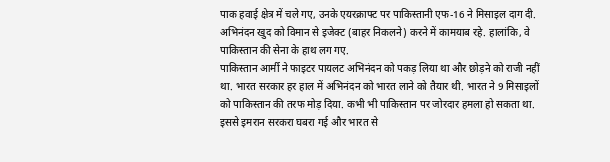पाक हवाई क्षेत्र में चले गए, उनके एयरक्राफ्ट पर पाकिस्तानी एफ-16 ने मिसाइल दाग दी. अभिनंदन खुद को विमान से इजेक्ट (बाहर निकलने) करने में कामयाब रहे. हालांकि, वे पाकिस्तान की सेना के हाथ लग गए.
पाकिस्तान आर्मी ने फाइटर पायलट अभिनंदन को पकड़ लिया था और छोड़ने को राजी नहीं था. भारत सरकार हर हाल में अभिनंदन को भारत लाने को तैयार थी. भारत ने 9 मिसाइलों को पाकिस्तान की तरफ मोड़ दिया. कभी भी पाकिस्तान पर जोरदार हमला हो सकता था. इससे इमरान सरकरा घबरा गई और भारत से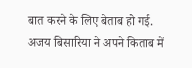बात करने के लिए बेताब हो गई.
अजय बिसारिया ने अपने किताब में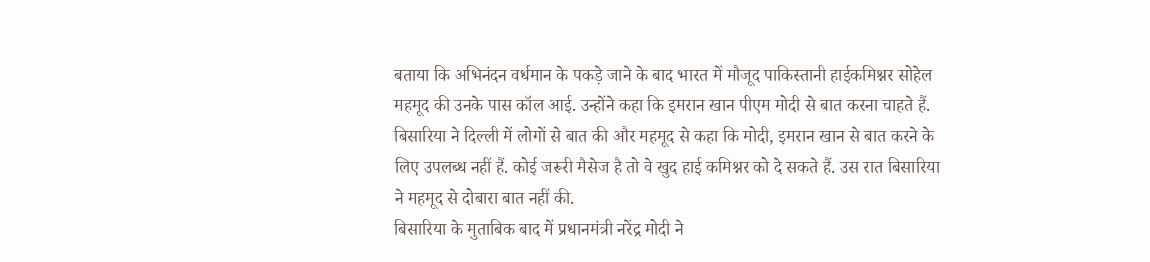बताया कि अभिनंदन वर्धमान के पकड़े जाने के बाद भारत में मौजूद पाकिस्तानी हाईकमिश्नर सोहेल महमूद की उनके पास कॉल आई. उन्होंने कहा कि इमरान खान पीएम मोदी से बात करना चाहते हैं. बिसारिया ने दिल्ली में लोगों से बात की और महमूद से कहा कि मोदी, इमरान खान से बात करने के लिए उपलब्ध नहीं हैं. कोई जरूरी मैसेज है तो वे खुद हाई कमिश्नर को दे सकते हैं. उस रात बिसारिया ने महमूद से दोबारा बात नहीं की.
बिसारिया के मुताबिक बाद में प्रधानमंत्री नरेंद्र मोदी ने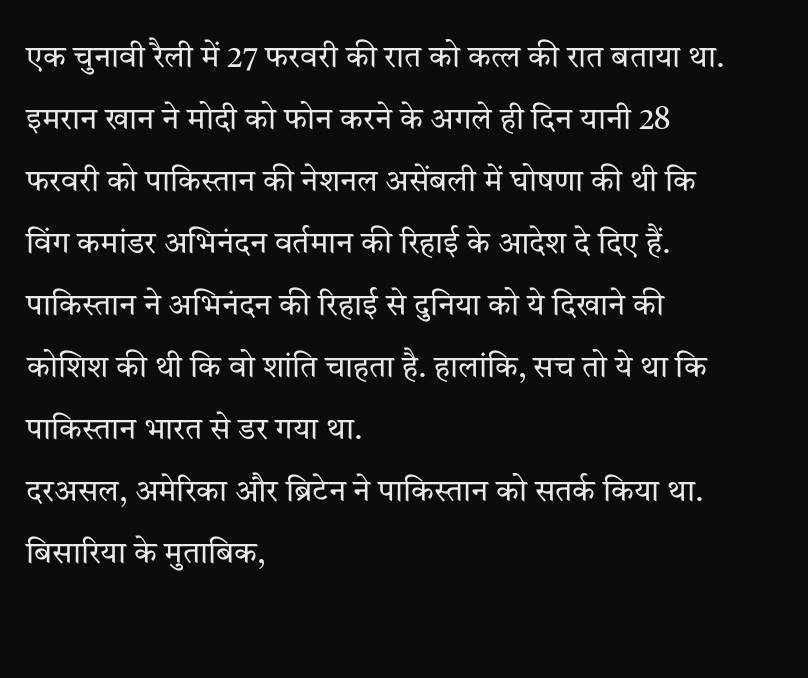एक चुनावी रैली में 27 फरवरी की रात को कत्ल की रात बताया था. इमरान खान ने मोदी को फोन करने के अगले ही दिन यानी 28 फरवरी को पाकिस्तान की नेशनल असेंबली में घोषणा की थी कि विंग कमांडर अभिनंदन वर्तमान की रिहाई के आदेश दे दिए हैं. पाकिस्तान ने अभिनंदन की रिहाई से दुनिया को ये दिखाने की कोशिश की थी कि वो शांति चाहता है. हालांकि, सच तो ये था कि पाकिस्तान भारत से डर गया था.
दरअसल, अमेरिका और ब्रिटेन ने पाकिस्तान को सतर्क किया था. बिसारिया के मुताबिक,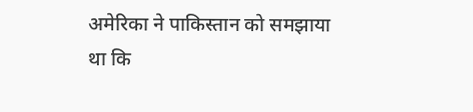अमेरिका ने पाकिस्तान को समझाया था कि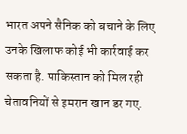भारत अपने सैनिक को बचाने के लिए उनके खिलाफ कोई भी कार्रवाई कर सकता है. पाकिस्तान को मिल रही चेतावनियों से इमरान खान डर गए.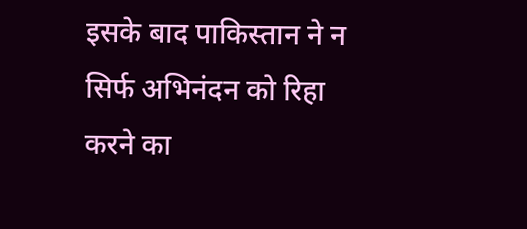इसके बाद पाकिस्तान ने न सिर्फ अभिनंदन को रिहा करने का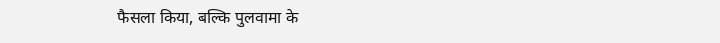फैसला किया, बल्कि पुलवामा के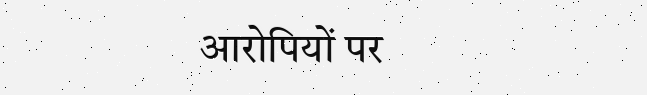आरोपियों पर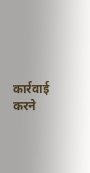कार्रवाई करने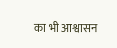का भी आश्वासन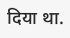दिया था.